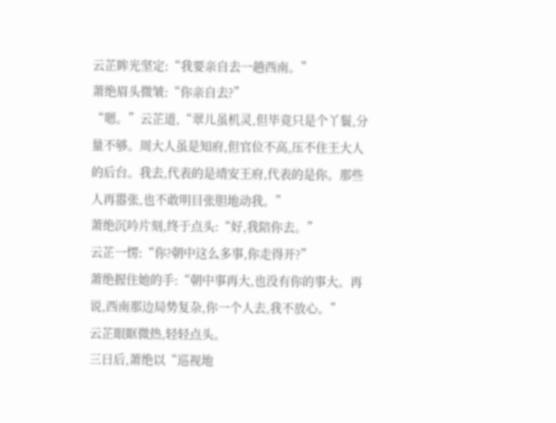云芷眸光坚定:“我要亲自去一趟西南。”
萧绝眉头微皱:“你亲自去?”
“嗯。”云芷道,“翠儿虽机灵,但毕竟只是个丫鬟,分量不够。周大人虽是知府,但官位不高,压不住王大人的后台。我去,代表的是靖安王府,代表的是你。那些人再嚣张,也不敢明目张胆地动我。”
萧绝沉吟片刻,终于点头:“好,我陪你去。”
云芷一愣:“你?朝中这么多事,你走得开?”
萧绝握住她的手:“朝中事再大,也没有你的事大。再说,西南那边局势复杂,你一个人去,我不放心。”
云芷眼眶微热,轻轻点头。
三日后,萧绝以“巡视地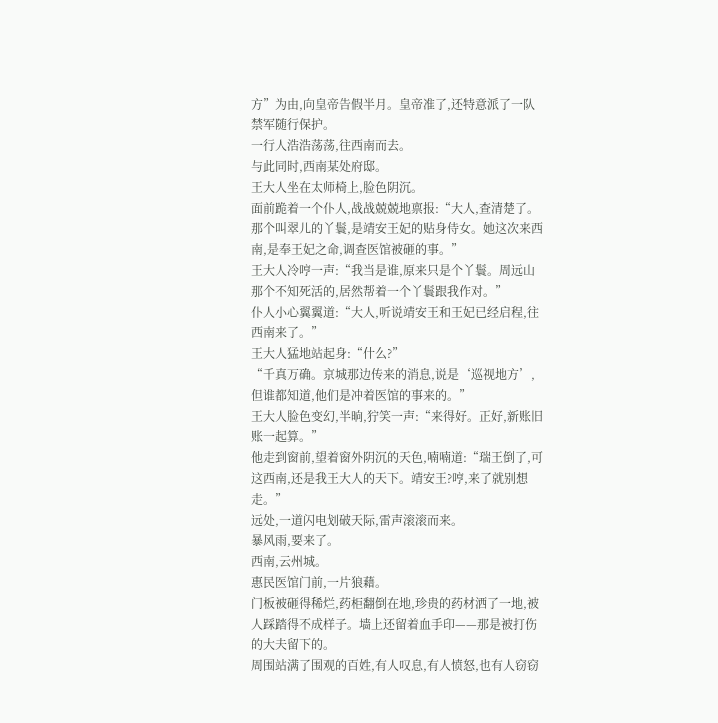方”为由,向皇帝告假半月。皇帝准了,还特意派了一队禁军随行保护。
一行人浩浩荡荡,往西南而去。
与此同时,西南某处府邸。
王大人坐在太师椅上,脸色阴沉。
面前跪着一个仆人,战战兢兢地禀报:“大人,查清楚了。那个叫翠儿的丫鬟,是靖安王妃的贴身侍女。她这次来西南,是奉王妃之命,调查医馆被砸的事。”
王大人冷哼一声:“我当是谁,原来只是个丫鬟。周远山那个不知死活的,居然帮着一个丫鬟跟我作对。”
仆人小心翼翼道:“大人,听说靖安王和王妃已经启程,往西南来了。”
王大人猛地站起身:“什么?”
“千真万确。京城那边传来的消息,说是‘巡视地方’,但谁都知道,他们是冲着医馆的事来的。”
王大人脸色变幻,半晌,狞笑一声:“来得好。正好,新账旧账一起算。”
他走到窗前,望着窗外阴沉的天色,喃喃道:“瑞王倒了,可这西南,还是我王大人的天下。靖安王?哼,来了就别想走。”
远处,一道闪电划破天际,雷声滚滚而来。
暴风雨,要来了。
西南,云州城。
惠民医馆门前,一片狼藉。
门板被砸得稀烂,药柜翻倒在地,珍贵的药材洒了一地,被人踩踏得不成样子。墙上还留着血手印——那是被打伤的大夫留下的。
周围站满了围观的百姓,有人叹息,有人愤怒,也有人窃窃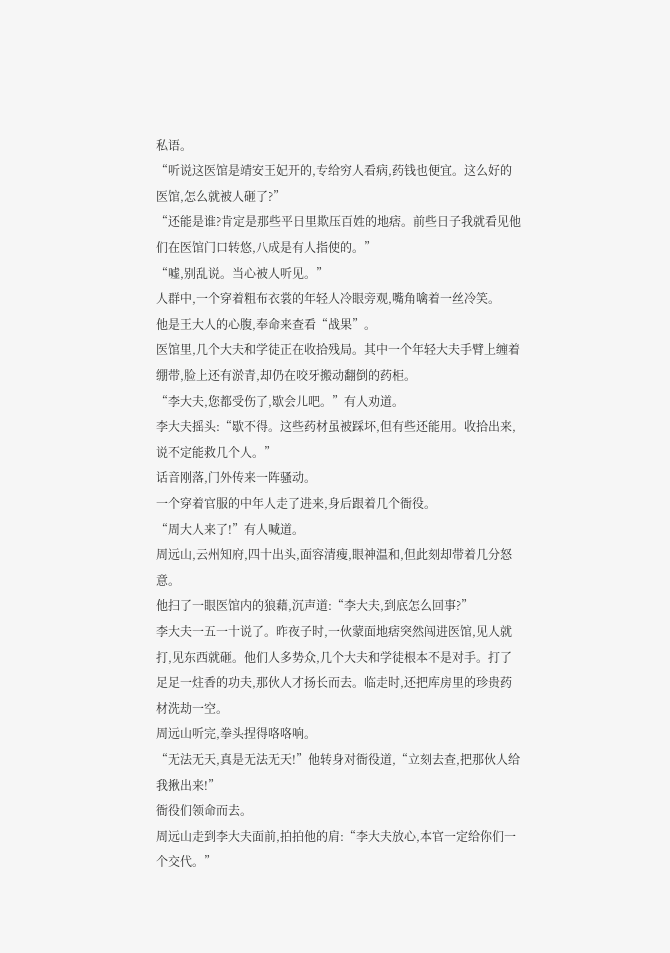私语。
“听说这医馆是靖安王妃开的,专给穷人看病,药钱也便宜。这么好的医馆,怎么就被人砸了?”
“还能是谁?肯定是那些平日里欺压百姓的地痞。前些日子我就看见他们在医馆门口转悠,八成是有人指使的。”
“嘘,别乱说。当心被人听见。”
人群中,一个穿着粗布衣裳的年轻人冷眼旁观,嘴角噙着一丝冷笑。
他是王大人的心腹,奉命来查看“战果”。
医馆里,几个大夫和学徒正在收拾残局。其中一个年轻大夫手臂上缠着绷带,脸上还有淤青,却仍在咬牙搬动翻倒的药柜。
“李大夫,您都受伤了,歇会儿吧。”有人劝道。
李大夫摇头:“歇不得。这些药材虽被踩坏,但有些还能用。收拾出来,说不定能救几个人。”
话音刚落,门外传来一阵骚动。
一个穿着官服的中年人走了进来,身后跟着几个衙役。
“周大人来了!”有人喊道。
周远山,云州知府,四十出头,面容清瘦,眼神温和,但此刻却带着几分怒意。
他扫了一眼医馆内的狼藉,沉声道:“李大夫,到底怎么回事?”
李大夫一五一十说了。昨夜子时,一伙蒙面地痞突然闯进医馆,见人就打,见东西就砸。他们人多势众,几个大夫和学徒根本不是对手。打了足足一炷香的功夫,那伙人才扬长而去。临走时,还把库房里的珍贵药材洗劫一空。
周远山听完,拳头捏得咯咯响。
“无法无天,真是无法无天!”他转身对衙役道,“立刻去查,把那伙人给我揪出来!”
衙役们领命而去。
周远山走到李大夫面前,拍拍他的肩:“李大夫放心,本官一定给你们一个交代。”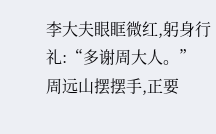李大夫眼眶微红,躬身行礼:“多谢周大人。”
周远山摆摆手,正要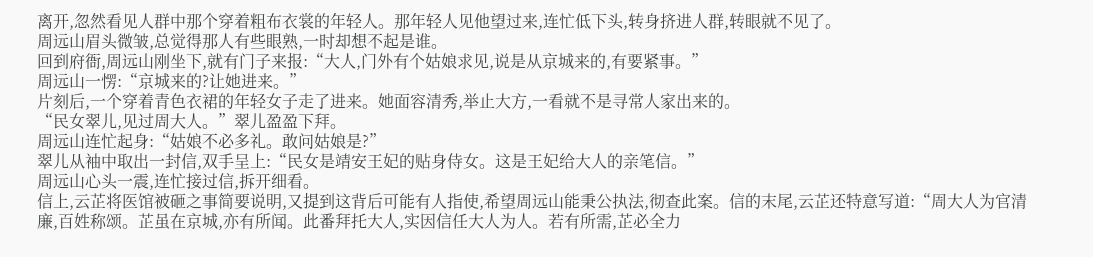离开,忽然看见人群中那个穿着粗布衣裳的年轻人。那年轻人见他望过来,连忙低下头,转身挤进人群,转眼就不见了。
周远山眉头微皱,总觉得那人有些眼熟,一时却想不起是谁。
回到府衙,周远山刚坐下,就有门子来报:“大人,门外有个姑娘求见,说是从京城来的,有要紧事。”
周远山一愣:“京城来的?让她进来。”
片刻后,一个穿着青色衣裙的年轻女子走了进来。她面容清秀,举止大方,一看就不是寻常人家出来的。
“民女翠儿,见过周大人。”翠儿盈盈下拜。
周远山连忙起身:“姑娘不必多礼。敢问姑娘是?”
翠儿从袖中取出一封信,双手呈上:“民女是靖安王妃的贴身侍女。这是王妃给大人的亲笔信。”
周远山心头一震,连忙接过信,拆开细看。
信上,云芷将医馆被砸之事简要说明,又提到这背后可能有人指使,希望周远山能秉公执法,彻查此案。信的末尾,云芷还特意写道:“周大人为官清廉,百姓称颂。芷虽在京城,亦有所闻。此番拜托大人,实因信任大人为人。若有所需,芷必全力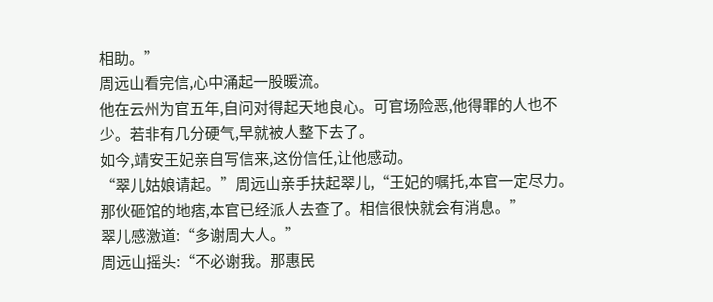相助。”
周远山看完信,心中涌起一股暖流。
他在云州为官五年,自问对得起天地良心。可官场险恶,他得罪的人也不少。若非有几分硬气,早就被人整下去了。
如今,靖安王妃亲自写信来,这份信任,让他感动。
“翠儿姑娘请起。”周远山亲手扶起翠儿,“王妃的嘱托,本官一定尽力。那伙砸馆的地痞,本官已经派人去查了。相信很快就会有消息。”
翠儿感激道:“多谢周大人。”
周远山摇头:“不必谢我。那惠民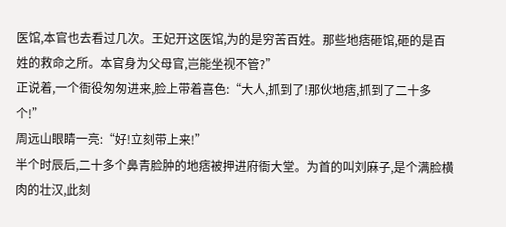医馆,本官也去看过几次。王妃开这医馆,为的是穷苦百姓。那些地痞砸馆,砸的是百姓的救命之所。本官身为父母官,岂能坐视不管?”
正说着,一个衙役匆匆进来,脸上带着喜色:“大人,抓到了!那伙地痞,抓到了二十多个!”
周远山眼睛一亮:“好!立刻带上来!”
半个时辰后,二十多个鼻青脸肿的地痞被押进府衙大堂。为首的叫刘麻子,是个满脸横肉的壮汉,此刻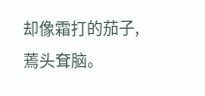却像霜打的茄子,蔫头耷脑。